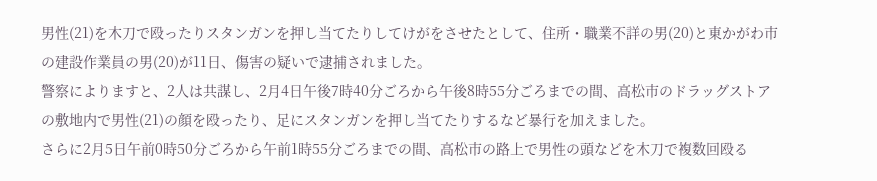男性(21)を木刀で殴ったりスタンガンを押し当てたりしてけがをさせたとして、住所・職業不詳の男(20)と東かがわ市の建設作業員の男(20)が11日、傷害の疑いで逮捕されました。
警察によりますと、2人は共謀し、2月4日午後7時40分ごろから午後8時55分ごろまでの間、高松市のドラッグストアの敷地内で男性(21)の顔を殴ったり、足にスタンガンを押し当てたりするなど暴行を加えました。
さらに2月5日午前0時50分ごろから午前1時55分ごろまでの間、高松市の路上で男性の頭などを木刀で複数回殴る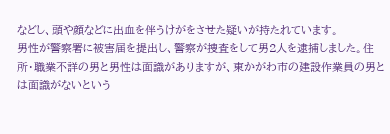などし、頭や顔などに出血を伴うけがをさせた疑いが持たれています。
男性が警察署に被害届を提出し、警察が捜査をして男2人を逮捕しました。住所・職業不詳の男と男性は面識がありますが、東かがわ市の建設作業員の男とは面識がないという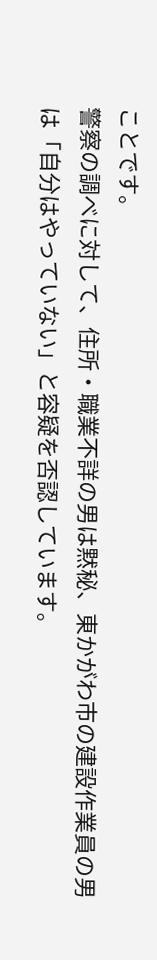ことです。
警察の調べに対して、住所・職業不詳の男は黙秘、東かがわ市の建設作業員の男は「自分はやっていない」と容疑を否認しています。